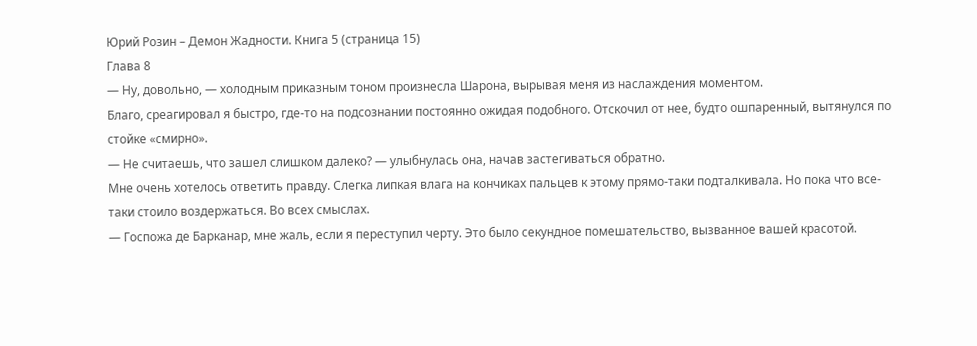Юрий Розин – Демон Жадности. Книга 5 (страница 15)
Глава 8
— Ну, довольно, — холодным приказным тоном произнесла Шарона, вырывая меня из наслаждения моментом.
Благо, среагировал я быстро, где-то на подсознании постоянно ожидая подобного. Отскочил от нее, будто ошпаренный, вытянулся по стойке «смирно».
— Не считаешь, что зашел слишком далеко? — улыбнулась она, начав застегиваться обратно.
Мне очень хотелось ответить правду. Слегка липкая влага на кончиках пальцев к этому прямо-таки подталкивала. Но пока что все-таки стоило воздержаться. Во всех смыслах.
— Госпожа де Барканар, мне жаль, если я переступил черту. Это было секундное помешательство, вызванное вашей красотой.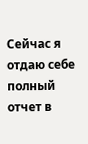Сейчас я отдаю себе полный отчет в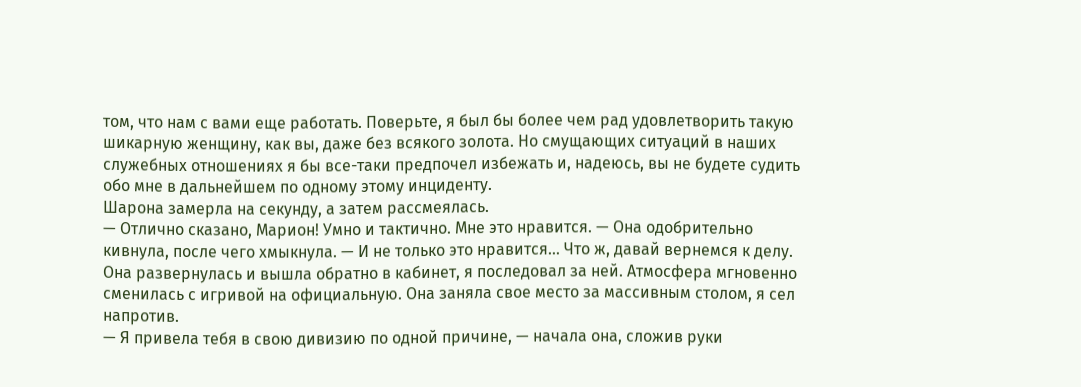том, что нам с вами еще работать. Поверьте, я был бы более чем рад удовлетворить такую шикарную женщину, как вы, даже без всякого золота. Но смущающих ситуаций в наших служебных отношениях я бы все-таки предпочел избежать и, надеюсь, вы не будете судить обо мне в дальнейшем по одному этому инциденту.
Шарона замерла на секунду, а затем рассмеялась.
— Отлично сказано, Марион! Умно и тактично. Мне это нравится. — Она одобрительно кивнула, после чего хмыкнула. — И не только это нравится… Что ж, давай вернемся к делу.
Она развернулась и вышла обратно в кабинет, я последовал за ней. Атмосфера мгновенно сменилась с игривой на официальную. Она заняла свое место за массивным столом, я сел напротив.
— Я привела тебя в свою дивизию по одной причине, — начала она, сложив руки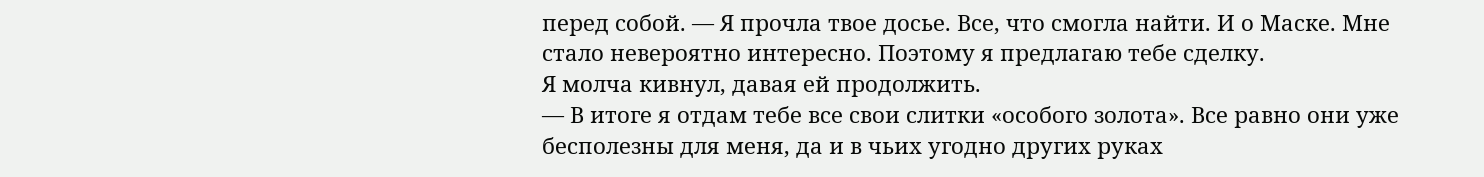перед собой. — Я прочла твое досье. Все, что смогла найти. И о Маске. Мне стало невероятно интересно. Поэтому я предлагаю тебе сделку.
Я молча кивнул, давая ей продолжить.
— В итоге я отдам тебе все свои слитки «особого золота». Все равно они уже бесполезны для меня, да и в чьих угодно других руках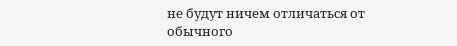не будут ничем отличаться от обычного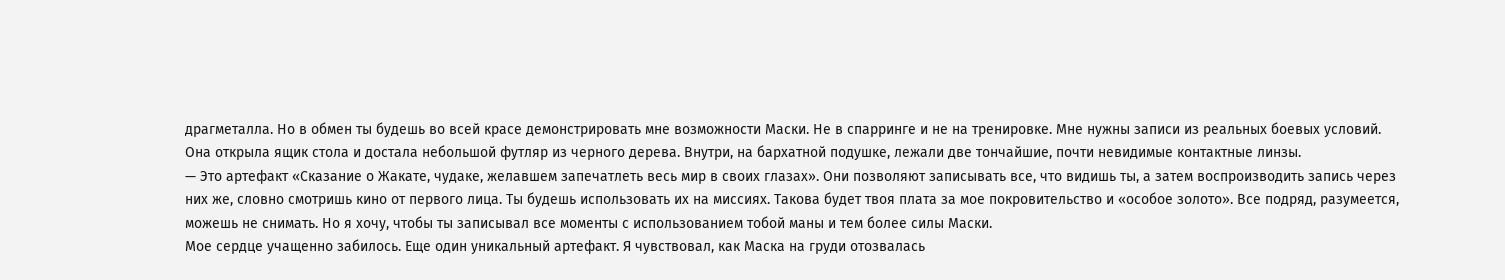драгметалла. Но в обмен ты будешь во всей красе демонстрировать мне возможности Маски. Не в спарринге и не на тренировке. Мне нужны записи из реальных боевых условий.
Она открыла ящик стола и достала небольшой футляр из черного дерева. Внутри, на бархатной подушке, лежали две тончайшие, почти невидимые контактные линзы.
— Это артефакт «Сказание о Жакате, чудаке, желавшем запечатлеть весь мир в своих глазах». Они позволяют записывать все, что видишь ты, а затем воспроизводить запись через них же, словно смотришь кино от первого лица. Ты будешь использовать их на миссиях. Такова будет твоя плата за мое покровительство и «особое золото». Все подряд, разумеется, можешь не снимать. Но я хочу, чтобы ты записывал все моменты с использованием тобой маны и тем более силы Маски.
Мое сердце учащенно забилось. Еще один уникальный артефакт. Я чувствовал, как Маска на груди отозвалась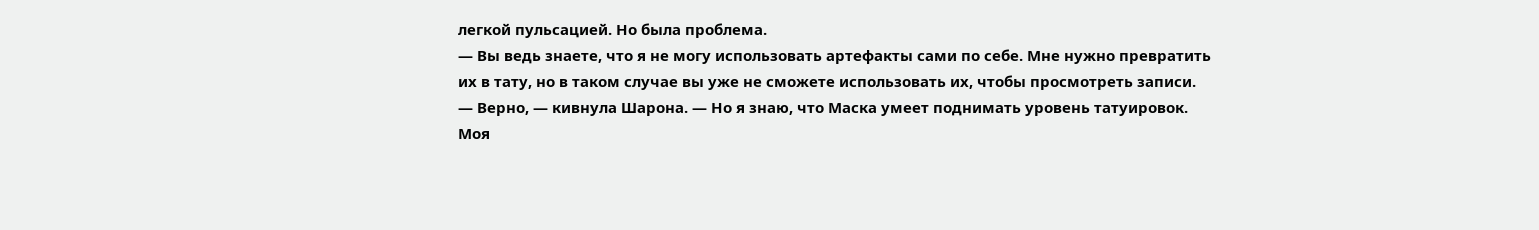легкой пульсацией. Но была проблема.
— Вы ведь знаете, что я не могу использовать артефакты сами по себе. Мне нужно превратить их в тату, но в таком случае вы уже не сможете использовать их, чтобы просмотреть записи.
— Верно, — кивнула Шарона. — Но я знаю, что Маска умеет поднимать уровень татуировок. Моя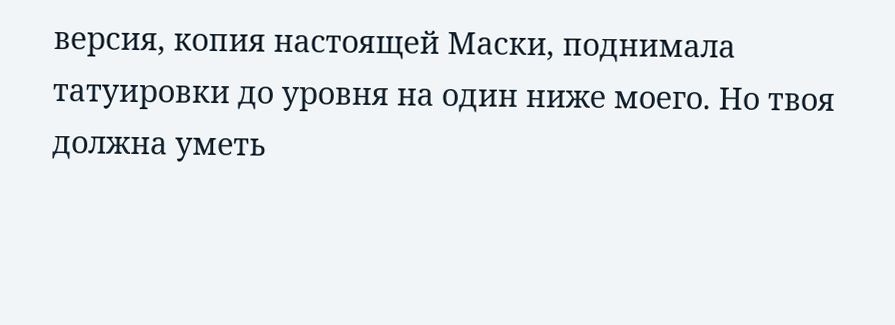версия, копия настоящей Маски, поднимала татуировки до уровня на один ниже моего. Но твоя должна уметь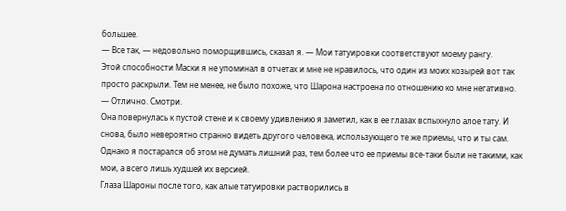большее.
— Все так, — недовольно поморщившись, сказал я. — Мои татуировки соответствуют моему рангу.
Этой способности Маски я не упоминал в отчетах и мне не нравилось, что один из моих козырей вот так просто раскрыли. Тем не менее, не было похоже, что Шарона настроена по отношению ко мне негативно.
— Отлично. Смотри.
Она повернулась к пустой стене и к своему удивлению я заметил, как в ее глазах вспыхнуло алое тату. И снова, было невероятно странно видеть другого человека, использующего те же приемы, что и ты сам. Однако я постарался об этом не думать лишний раз, тем более что ее приемы все-таки были не такими, как мои, а всего лишь худшей их версией.
Глаза Шароны после того, как алые татуировки растворились в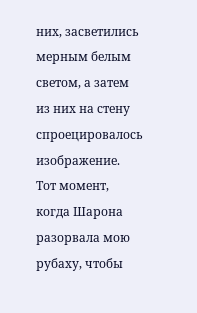них, засветились мерным белым светом, а затем из них на стену спроецировалось изображение. Тот момент, когда Шарона разорвала мою рубаху, чтобы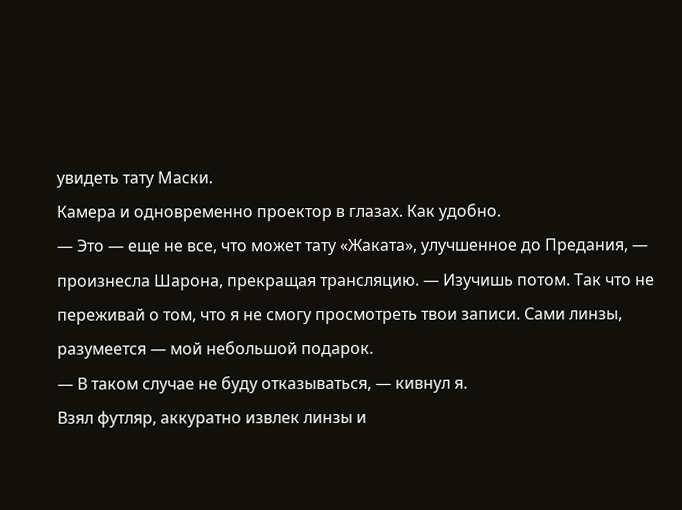увидеть тату Маски.
Камера и одновременно проектор в глазах. Как удобно.
— Это — еще не все, что может тату «Жаката», улучшенное до Предания, — произнесла Шарона, прекращая трансляцию. — Изучишь потом. Так что не переживай о том, что я не смогу просмотреть твои записи. Сами линзы, разумеется — мой небольшой подарок.
— В таком случае не буду отказываться, — кивнул я.
Взял футляр, аккуратно извлек линзы и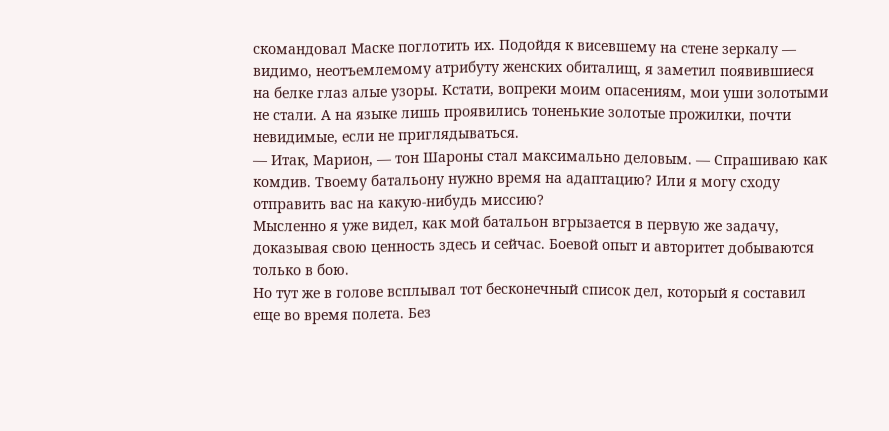скомандовал Маске поглотить их. Подойдя к висевшему на стене зеркалу — видимо, неотъемлемому атрибуту женских обиталищ, я заметил появившиеся на белке глаз алые узоры. Кстати, вопреки моим опасениям, мои уши золотыми не стали. А на языке лишь проявились тоненькие золотые прожилки, почти невидимые, если не приглядываться.
— Итак, Марион, — тон Шароны стал максимально деловым. — Спрашиваю как комдив. Твоему батальону нужно время на адаптацию? Или я могу сходу отправить вас на какую-нибудь миссию?
Мысленно я уже видел, как мой батальон вгрызается в первую же задачу, доказывая свою ценность здесь и сейчас. Боевой опыт и авторитет добываются только в бою.
Но тут же в голове всплывал тот бесконечный список дел, который я составил еще во время полета. Без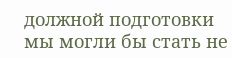должной подготовки мы могли бы стать не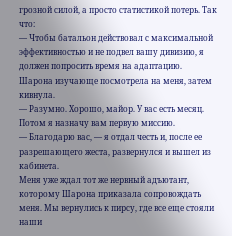грозной силой, а просто статистикой потерь. Так что:
— Чтобы батальон действовал с максимальной эффективностью и не подвел вашу дивизию, я должен попросить время на адаптацию.
Шарона изучающе посмотрела на меня, затем кивнула.
— Разумно. Хорошо, майор. У вас есть месяц. Потом я назначу вам первую миссию.
— Благодарю вас, — я отдал честь и, после ее разрешающего жеста, развернулся и вышел из кабинета.
Меня уже ждал тот же нервный адъютант, которому Шарона приказала сопровождать меня. Мы вернулись к пирсу, где все еще стояли наши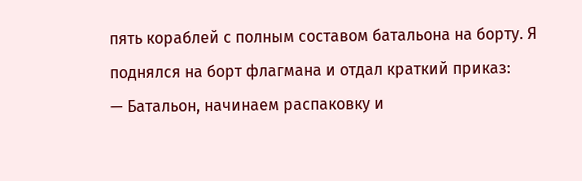пять кораблей с полным составом батальона на борту. Я поднялся на борт флагмана и отдал краткий приказ:
— Батальон, начинаем распаковку и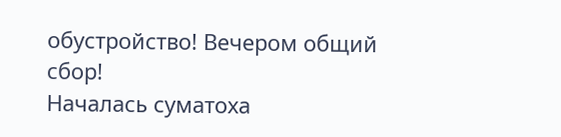обустройство! Вечером общий сбор!
Началась суматоха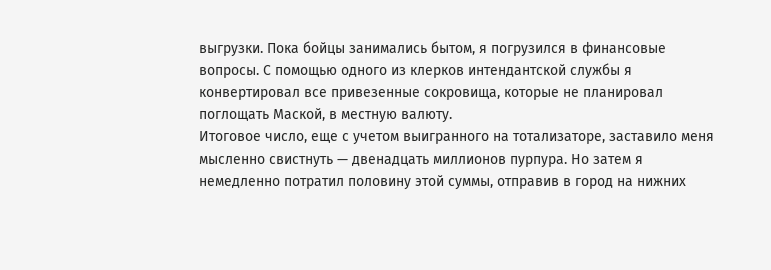выгрузки. Пока бойцы занимались бытом, я погрузился в финансовые вопросы. С помощью одного из клерков интендантской службы я конвертировал все привезенные сокровища, которые не планировал поглощать Маской, в местную валюту.
Итоговое число, еще с учетом выигранного на тотализаторе, заставило меня мысленно свистнуть — двенадцать миллионов пурпура. Но затем я немедленно потратил половину этой суммы, отправив в город на нижних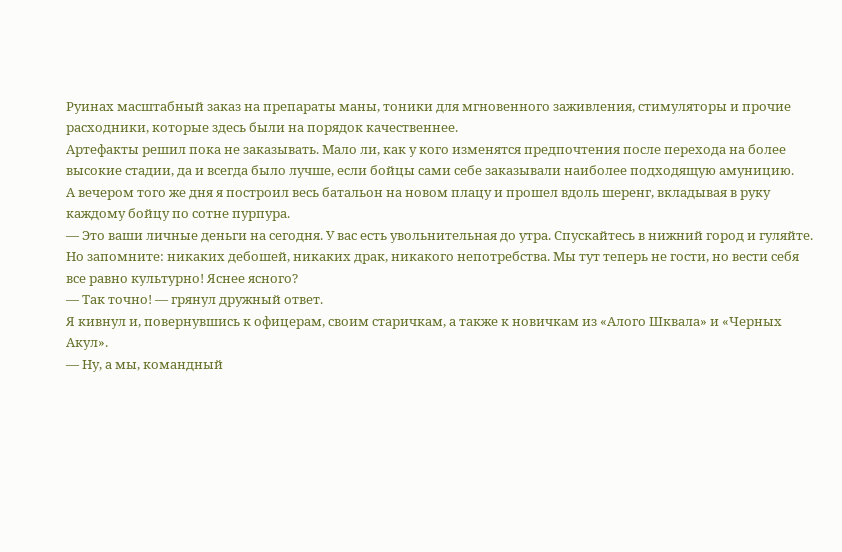Руинах масштабный заказ на препараты маны, тоники для мгновенного заживления, стимуляторы и прочие расходники, которые здесь были на порядок качественнее.
Артефакты решил пока не заказывать. Мало ли, как у кого изменятся предпочтения после перехода на более высокие стадии, да и всегда было лучше, если бойцы сами себе заказывали наиболее подходящую амуницию.
А вечером того же дня я построил весь батальон на новом плацу и прошел вдоль шеренг, вкладывая в руку каждому бойцу по сотне пурпура.
— Это ваши личные деньги на сегодня. У вас есть увольнительная до утра. Спускайтесь в нижний город и гуляйте. Но запомните: никаких дебошей, никаких драк, никакого непотребства. Мы тут теперь не гости, но вести себя все равно культурно! Яснее ясного?
— Так точно! — грянул дружный ответ.
Я кивнул и, повернувшись к офицерам, своим старичкам, а также к новичкам из «Алого Шквала» и «Черных Акул».
— Ну, а мы, командный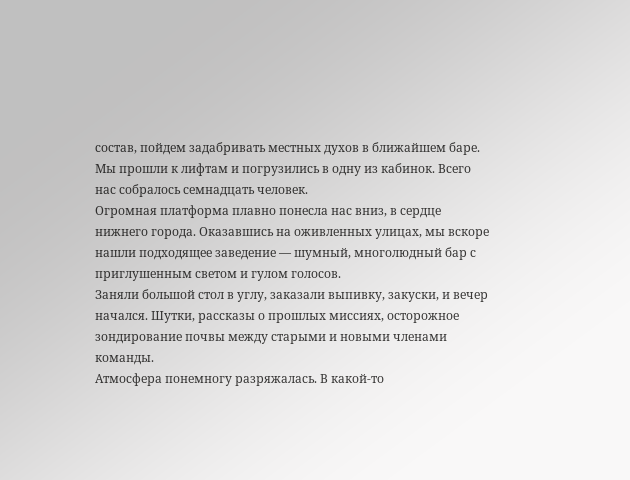состав, пойдем задабривать местных духов в ближайшем баре.
Мы прошли к лифтам и погрузились в одну из кабинок. Всего нас собралось семнадцать человек.
Огромная платформа плавно понесла нас вниз, в сердце нижнего города. Оказавшись на оживленных улицах, мы вскоре нашли подходящее заведение — шумный, многолюдный бар с приглушенным светом и гулом голосов.
Заняли большой стол в углу, заказали выпивку, закуски, и вечер начался. Шутки, рассказы о прошлых миссиях, осторожное зондирование почвы между старыми и новыми членами команды.
Атмосфера понемногу разряжалась. В какой-то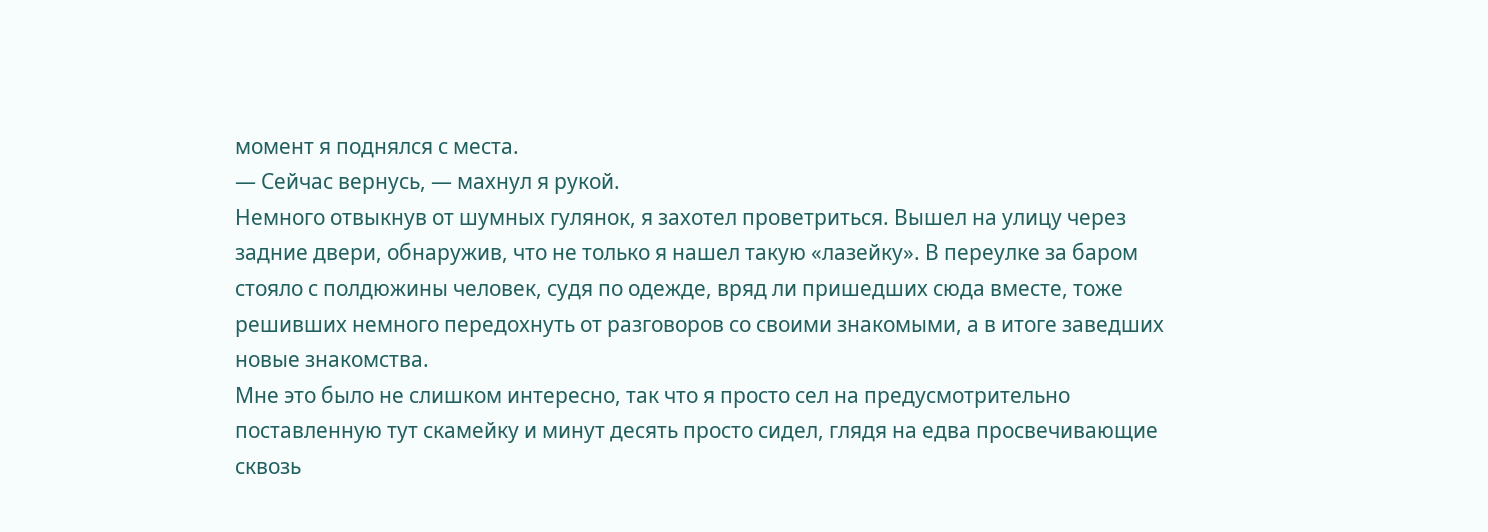момент я поднялся с места.
— Сейчас вернусь, — махнул я рукой.
Немного отвыкнув от шумных гулянок, я захотел проветриться. Вышел на улицу через задние двери, обнаружив, что не только я нашел такую «лазейку». В переулке за баром стояло с полдюжины человек, судя по одежде, вряд ли пришедших сюда вместе, тоже решивших немного передохнуть от разговоров со своими знакомыми, а в итоге заведших новые знакомства.
Мне это было не слишком интересно, так что я просто сел на предусмотрительно поставленную тут скамейку и минут десять просто сидел, глядя на едва просвечивающие сквозь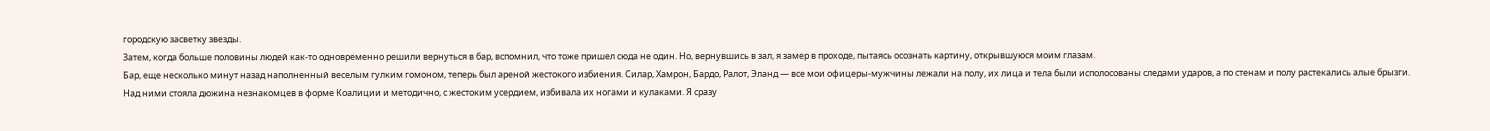городскую засветку звезды.
Затем, когда больше половины людей как-то одновременно решили вернуться в бар, вспомнил, что тоже пришел сюда не один. Но, вернувшись в зал, я замер в проходе, пытаясь осознать картину, открывшуюся моим глазам.
Бар, еще несколько минут назад наполненный веселым гулким гомоном, теперь был ареной жестокого избиения. Силар, Хамрон, Бардо, Ралот, Эланд — все мои офицеры-мужчины лежали на полу, их лица и тела были исполосованы следами ударов, а по стенам и полу растекались алые брызги.
Над ними стояла дюжина незнакомцев в форме Коалиции и методично, с жестоким усердием, избивала их ногами и кулаками. Я сразу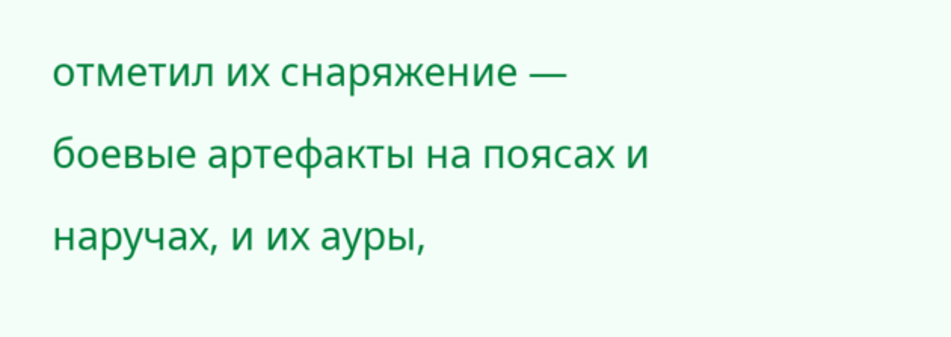отметил их снаряжение — боевые артефакты на поясах и наручах, и их ауры,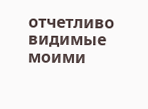отчетливо видимые моими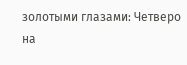золотыми глазами: Четверо на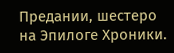Предании, шестеро на Эпилоге Хроники.